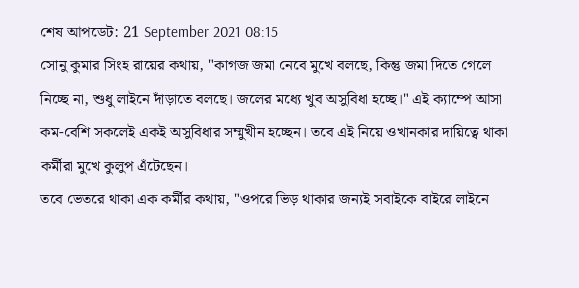শেষ আপডেট: 21 September 2021 08:15
সোনু কুমার সিংহ রায়ের কথায়, "কাগজ জমা নেবে মুখে বলছে, কিন্তু জমা দিতে গেলে নিচ্ছে না, শুধু লাইনে দাঁড়াতে বলছে। জলের মধ্যে খুব অসুবিধা হচ্ছে।" এই ক্যাম্পে আসা কম-বেশি সকলেই একই অসুবিধার সম্মুখীন হচ্ছেন। তবে এই নিয়ে ওখানকার দায়িত্বে থাকা কর্মীরা মুখে কুলুপ এঁটেছেন।
তবে ভেতরে থাকা এক কর্মীর কথায়, "ওপরে ভিড় থাকার জন্যই সবাইকে বাইরে লাইনে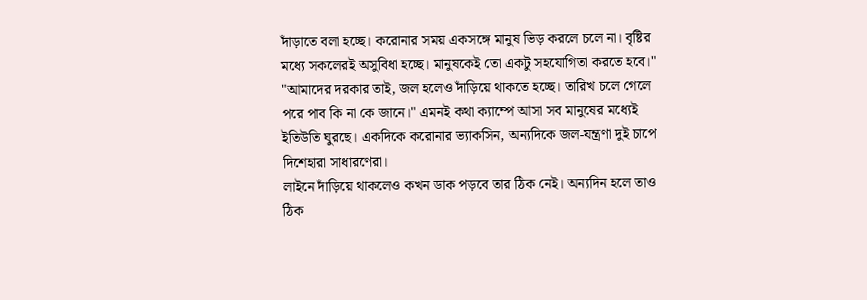দাঁড়াতে বলা হচ্ছে। করোনার সময় একসঙ্গে মানুষ ভিড় করলে চলে না। বৃষ্টির মধ্যে সকলেরই অসুবিধা হচ্ছে। মানুষকেই তো একটু সহযোগিতা করতে হবে।"
"আমাদের দরকার তাই, জল হলেও দাঁড়িয়ে থাকতে হচ্ছে। তারিখ চলে গেলে পরে পাব কি না কে জানে।" এমনই কথা ক্যাম্পে আসা সব মানুষের মধ্যেই ইতিউতি ঘুরছে। একদিকে করোনার ভ্যাকসিন, অন্যদিকে জল-যন্ত্রণা দুই চাপে দিশেহারা সাধারণেরা।
লাইনে দাঁড়িয়ে থাকলেও কখন ডাক পড়বে তার ঠিক নেই। অন্যদিন হলে তাও ঠিক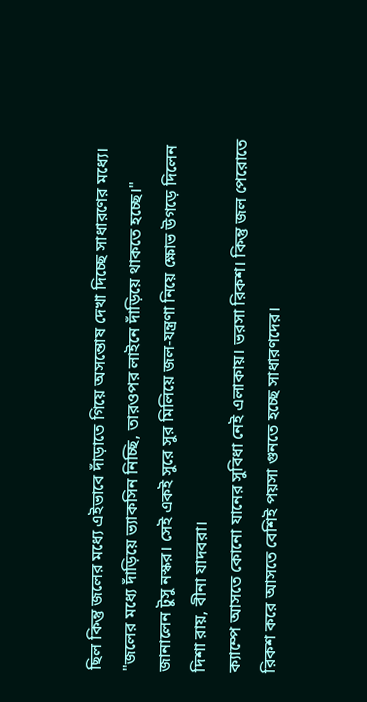ছিল কিন্তু জলের মধ্যে এইভাবে দাঁড়াতে গিয়ে অসন্তোষ দেখা দিচ্ছে সাধারণের মধ্যে।
"জলের মধ্যে দাঁড়িয়ে ভ্যাকসিন নিচ্ছি, তারওপর লাইনে দাঁড়িয়ে থাকতে হচ্ছে।" জানালেন টুসু নস্কর। সেই একই সুরে সুর মিলিয়ে জল-যন্ত্রণা নিয়ে ক্ষোভ উগড়ে দিলেন দিশা রায়, বীনা যাদবরা।
ক্যাম্পে আসতে কোনো যানের সুবিধা নেই এলাকায়। ভরসা রিকশ। কিন্তু জল পেরোতে রিকশ করে আসতে বেশিই পয়সা গুনতে হচ্ছে সাধারণদের।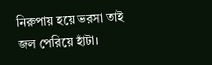নিরুপায় হয়ে ভরসা তাই জল পেরিয়ে হাঁটা।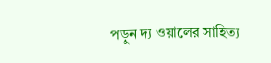পড়ুন দ্য ওয়ালের সাহিত্য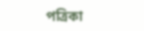পত্রিকা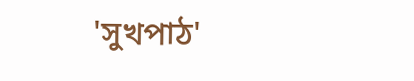'সুখপাঠ'